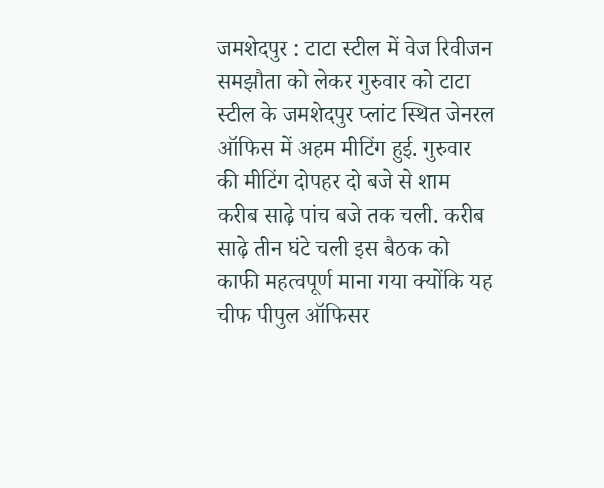जमशेदपुर : टाटा स्टील में वेज रिवीजन समझौता को लेकर गुरुवार को टाटा स्टील के जमशेदपुर प्लांट स्थित जेनरल ऑफिस में अहम मीटिंग हुई. गुरुवार की मीटिंग दोपहर दो बजे से शाम करीब साढ़े पांच बजे तक चली. करीब साढ़े तीन घंटे चली इस बैठक को काफी महत्वपूर्ण माना गया क्योंकि यह चीफ पीपुल ऑफिसर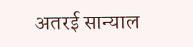अतरई सान्याल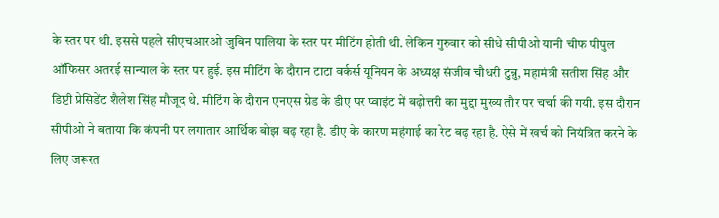के स्तर पर थी. इससे पहले सीएचआरओ जुबिन पालिया के स्तर पर मीटिंग होती थी. लेकिन गुरुवार को सीधे सीपीओ यानी चीफ पीपुल ऑफिसर अतरई सान्याल के स्तर पर हुई. इस मीटिंग के दौरान टाटा वर्कर्स यूनियन के अध्यक्ष संजीव चौधरी टुन्नु, महामंत्री सतीश सिंह और डिप्टी प्रेसिडेंट शैलेश सिंह मौजूद थे. मीटिंग के दौरान एनएस ग्रेड के डीए पर प्वाइंट में बढ़ोत्तरी का मुद्दा मुख्य तौर पर चर्चा की गयी. इस दौरान सीपीओ ने बताया कि कंपनी पर लगातार आर्थिक बोझ बढ़ रहा है. डीए के कारण महंगाई का रेट बढ़ रहा है. ऐसे में खर्च को नियंत्रित करने के लिए जरूरत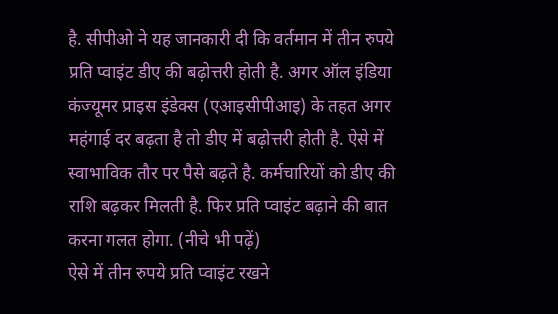है. सीपीओ ने यह जानकारी दी कि वर्तमान में तीन रुपये प्रति प्वाइंट डीए की बढ़ोत्तरी होती है. अगर ऑल इंडिया कंज्यूमर प्राइस इंडेक्स (एआइसीपीआइ) के तहत अगर महंगाई दर बढ़ता है तो डीए में बढ़ोत्तरी होती है. ऐसे में स्वाभाविक तौर पर पैसे बढ़ते है. कर्मचारियों को डीए की राशि बढ़कर मिलती है. फिर प्रति प्वाइंट बढ़ाने की बात करना गलत होगा. (नीचे भी पढ़ें)
ऐसे में तीन रुपये प्रति प्वाइंट रखने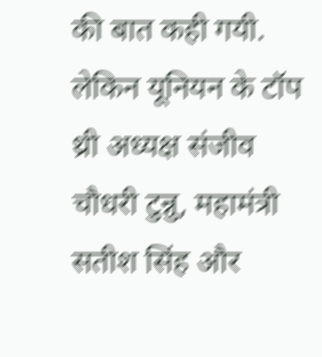की बात कही गयी. लेकिन यूनियन के टॉप थ्री अध्यक्ष संजीव चौधरी टुन्नु, महामंत्री सतीश सिंह और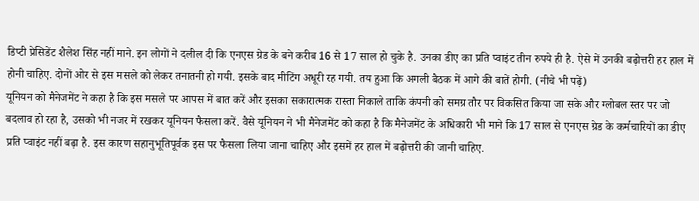डिप्टी प्रेसिडेंट शैलेश सिंह नहीं माने. इन लोगों ने दलील दी कि एनएस ग्रेड के बने करीब 16 से 17 साल हो चुके है. उनका डीए का प्रति प्वाइंट तीन रुपये ही है. ऐसे में उनकी बढ़ोत्तरी हर हाल में होनी चाहिए. दोनों ओर से इस मसले को लेकर तनातनी हो गयी. इसके बाद मीटिंग अधूरी रह गयी. तय हुआ कि अगली बैठक में आगे की बातें होगी. (नीचे भी पढ़ें)
यूनियन को मैनेजमेंट ने कहा है कि इस मसले पर आपस में बात करें और इसका सकारात्मक रास्ता निकाले ताकि कंपनी को समग्र तौर पर विकसित किया जा सके और ग्लोबल स्तर पर जो बदलाव हो रहा है, उसको भी नजर में रखकर यूनियन फैसला करें. वैसे यूनियन ने भी मैनेजमेंट को कहा है कि मैनेजमेंट के अधिकारी भी माने कि 17 साल से एनएस ग्रेड के कर्मचारियों का डीए प्रति प्वाइंट नहीं बढ़ा है. इस कारण सहानुभूतिपूर्वक इस पर फैसला लिया जाना चाहिए और इसमें हर हाल में बढ़ोत्तरी की जानी चाहिए.